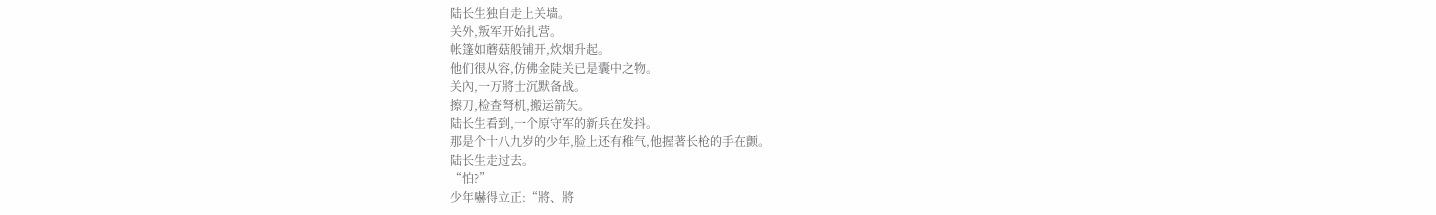陆长生独自走上关墙。
关外,叛军开始扎营。
帐篷如蘑菇般铺开,炊烟升起。
他们很从容,仿佛金陡关已是囊中之物。
关內,一万將士沉默备战。
擦刀,检查弩机,搬运箭矢。
陆长生看到,一个原守军的新兵在发抖。
那是个十八九岁的少年,脸上还有稚气,他握著长枪的手在颤。
陆长生走过去。
“怕?”
少年嚇得立正:“將、將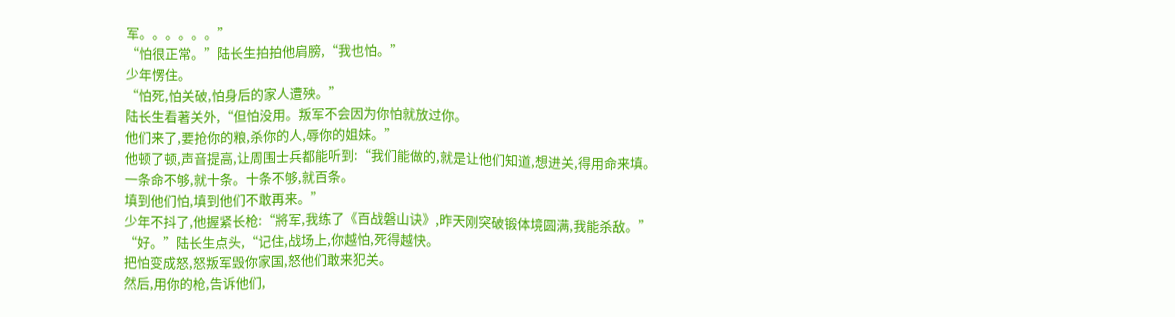军。。。。。。”
“怕很正常。”陆长生拍拍他肩膀,“我也怕。”
少年愣住。
“怕死,怕关破,怕身后的家人遭殃。”
陆长生看著关外,“但怕没用。叛军不会因为你怕就放过你。
他们来了,要抢你的粮,杀你的人,辱你的姐妹。”
他顿了顿,声音提高,让周围士兵都能听到:“我们能做的,就是让他们知道,想进关,得用命来填。
一条命不够,就十条。十条不够,就百条。
填到他们怕,填到他们不敢再来。”
少年不抖了,他握紧长枪:“將军,我练了《百战磐山诀》,昨天刚突破锻体境圆满,我能杀敌。”
“好。”陆长生点头,“记住,战场上,你越怕,死得越快。
把怕变成怒,怒叛军毁你家国,怒他们敢来犯关。
然后,用你的枪,告诉他们,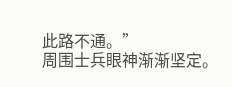此路不通。”
周围士兵眼神渐渐坚定。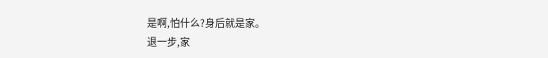是啊,怕什么?身后就是家。
退一步,家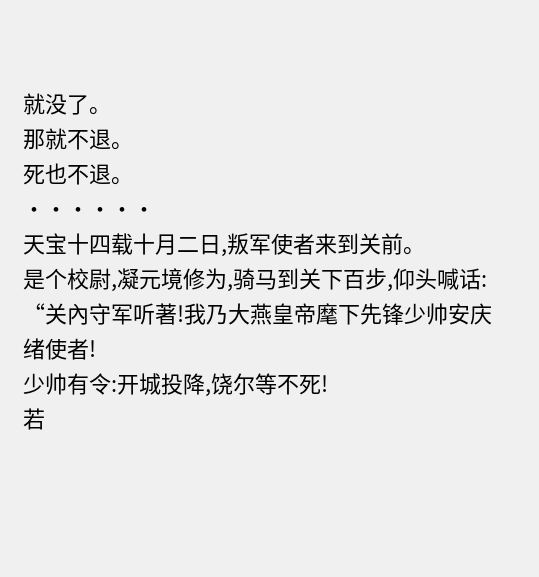就没了。
那就不退。
死也不退。
······
天宝十四载十月二日,叛军使者来到关前。
是个校尉,凝元境修为,骑马到关下百步,仰头喊话:
“关內守军听著!我乃大燕皇帝麾下先锋少帅安庆绪使者!
少帅有令:开城投降,饶尔等不死!
若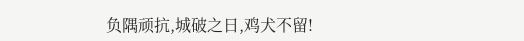负隅顽抗,城破之日,鸡犬不留!